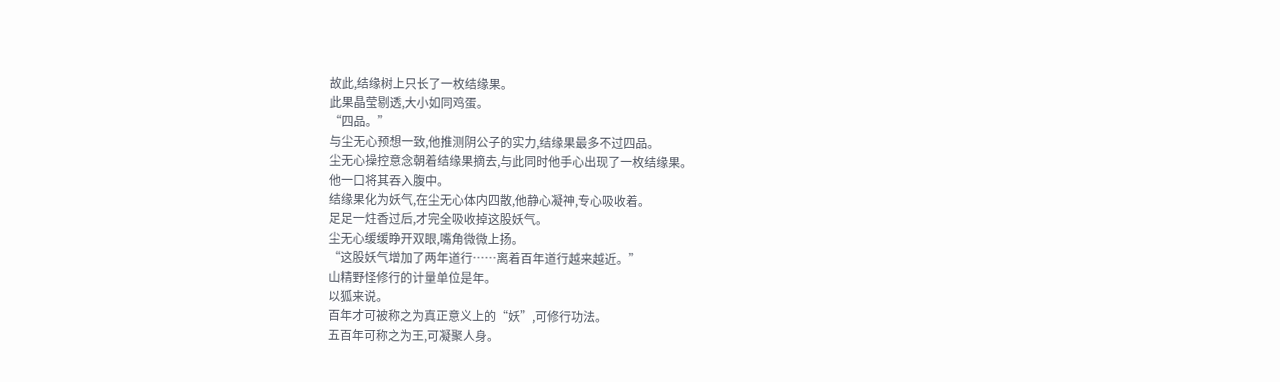故此,结缘树上只长了一枚结缘果。
此果晶莹剔透,大小如同鸡蛋。
“四品。”
与尘无心预想一致,他推测阴公子的实力,结缘果最多不过四品。
尘无心操控意念朝着结缘果摘去,与此同时他手心出现了一枚结缘果。
他一口将其吞入腹中。
结缘果化为妖气,在尘无心体内四散,他静心凝神,专心吸收着。
足足一炷香过后,才完全吸收掉这股妖气。
尘无心缓缓睁开双眼,嘴角微微上扬。
“这股妖气增加了两年道行……离着百年道行越来越近。”
山精野怪修行的计量单位是年。
以狐来说。
百年才可被称之为真正意义上的“妖”,可修行功法。
五百年可称之为王,可凝聚人身。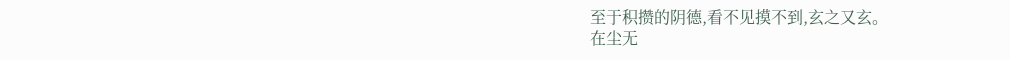至于积攒的阴德,看不见摸不到,玄之又玄。
在尘无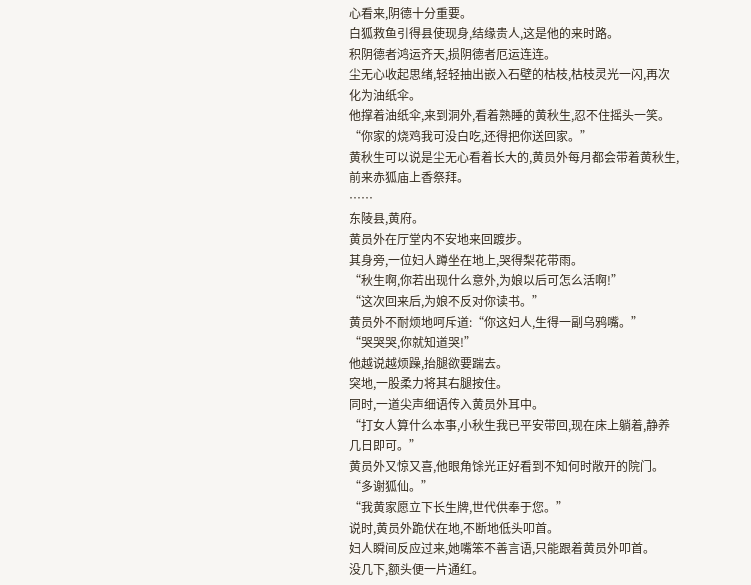心看来,阴德十分重要。
白狐救鱼引得县使现身,结缘贵人,这是他的来时路。
积阴德者鸿运齐天,损阴德者厄运连连。
尘无心收起思绪,轻轻抽出嵌入石壁的枯枝,枯枝灵光一闪,再次化为油纸伞。
他撑着油纸伞,来到洞外,看着熟睡的黄秋生,忍不住摇头一笑。
“你家的烧鸡我可没白吃,还得把你送回家。”
黄秋生可以说是尘无心看着长大的,黄员外每月都会带着黄秋生,前来赤狐庙上香祭拜。
……
东陵县,黄府。
黄员外在厅堂内不安地来回踱步。
其身旁,一位妇人蹲坐在地上,哭得梨花带雨。
“秋生啊,你若出现什么意外,为娘以后可怎么活啊!”
“这次回来后,为娘不反对你读书。”
黄员外不耐烦地呵斥道:“你这妇人,生得一副乌鸦嘴。”
“哭哭哭,你就知道哭!”
他越说越烦躁,抬腿欲要踹去。
突地,一股柔力将其右腿按住。
同时,一道尖声细语传入黄员外耳中。
“打女人算什么本事,小秋生我已平安带回,现在床上躺着,静养几日即可。”
黄员外又惊又喜,他眼角馀光正好看到不知何时敞开的院门。
“多谢狐仙。”
“我黄家愿立下长生牌,世代供奉于您。”
说时,黄员外跪伏在地,不断地低头叩首。
妇人瞬间反应过来,她嘴笨不善言语,只能跟着黄员外叩首。
没几下,额头便一片通红。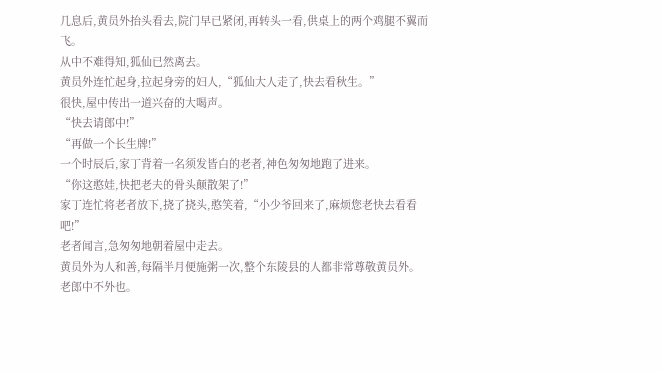几息后,黄员外抬头看去,院门早已紧闭,再转头一看,供桌上的两个鸡腿不翼而飞。
从中不难得知,狐仙已然离去。
黄员外连忙起身,拉起身旁的妇人,“狐仙大人走了,快去看秋生。”
很快,屋中传出一道兴奋的大喝声。
“快去请郎中!”
“再做一个长生牌!”
一个时辰后,家丁背着一名须发皆白的老者,神色匆匆地跑了进来。
“你这憨娃,快把老夫的骨头颠散架了!”
家丁连忙将老者放下,挠了挠头,憨笑着,“小少爷回来了,麻烦您老快去看看吧!”
老者闻言,急匆匆地朝着屋中走去。
黄员外为人和善,每隔半月便施粥一次,整个东陵县的人都非常尊敬黄员外。
老郎中不外也。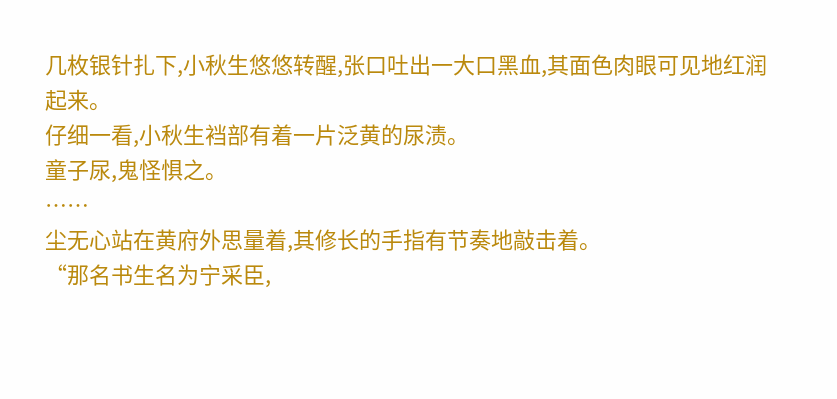几枚银针扎下,小秋生悠悠转醒,张口吐出一大口黑血,其面色肉眼可见地红润起来。
仔细一看,小秋生裆部有着一片泛黄的尿渍。
童子尿,鬼怪惧之。
……
尘无心站在黄府外思量着,其修长的手指有节奏地敲击着。
“那名书生名为宁采臣,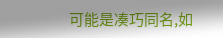可能是凑巧同名,如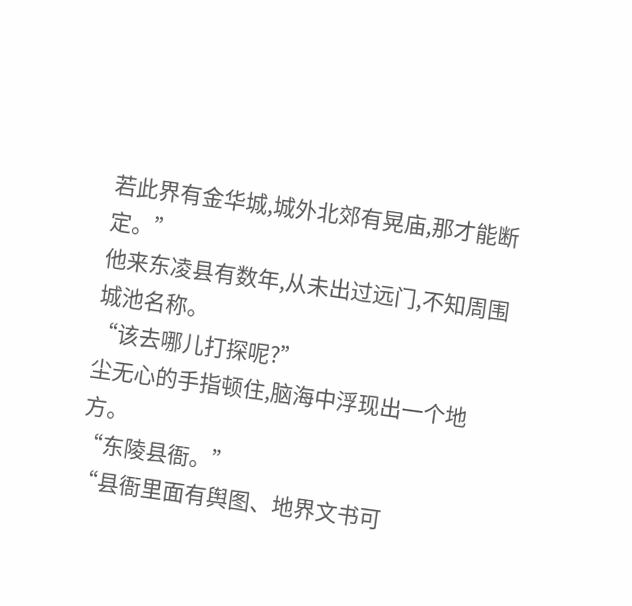若此界有金华城,城外北郊有晃庙,那才能断定。”
他来东凌县有数年,从未出过远门,不知周围城池名称。
“该去哪儿打探呢?”
尘无心的手指顿住,脑海中浮现出一个地方。
“东陵县衙。”
“县衙里面有舆图、地界文书可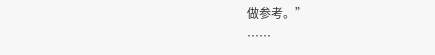做参考。”
……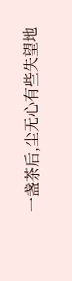一盏茶后,尘无心有些失望地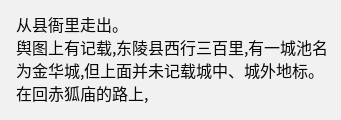从县衙里走出。
舆图上有记载,东陵县西行三百里,有一城池名为金华城,但上面并未记载城中、城外地标。
在回赤狐庙的路上,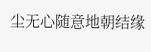尘无心随意地朝结缘